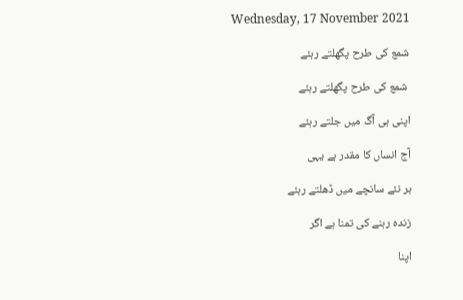Wednesday, 17 November 2021

شمع کی طرح پگھلتے رہئے

 شمع کی طرح پگھلتے رہئے

اپنی ہی آگ میں جلتے رہئے

آج انساں کا مقدر ہے یہی

ہر نئے سانچے میں ڈھلتے رہئے

زندہ رہنے کی تمنا ہے اگر

اپنا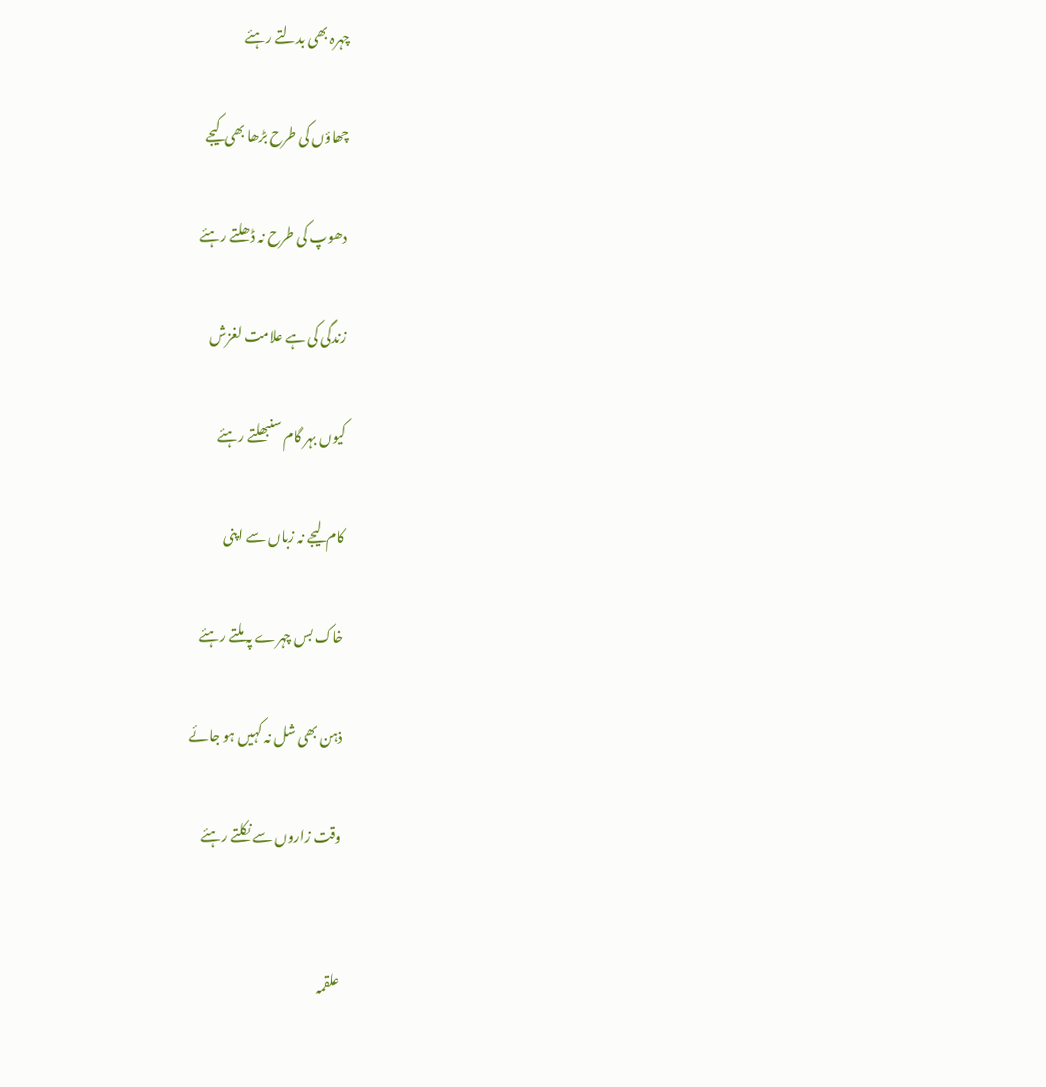چہرہ بھی بدلتے رہئے

چھاؤں کی طرح بڑھا بھی کیجے

دھوپ کی طرح نہ ڈھلتے رہئے

زندگی کی ہے علامت لغزش

کیوں بہر گام سنبھلتے رہئے

کام لیجے نہ زباں سے اپنی

خاک بس چہرے پہ ملتے رہئے

ذہن بھی شل نہ کہیں ہو جائے

وقت زاروں سے نکلتے رہئے


علقمہ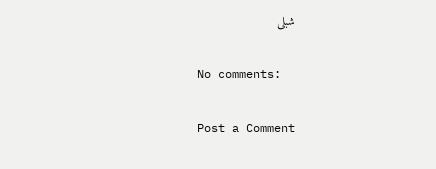شبلی

No comments:

Post a Comment